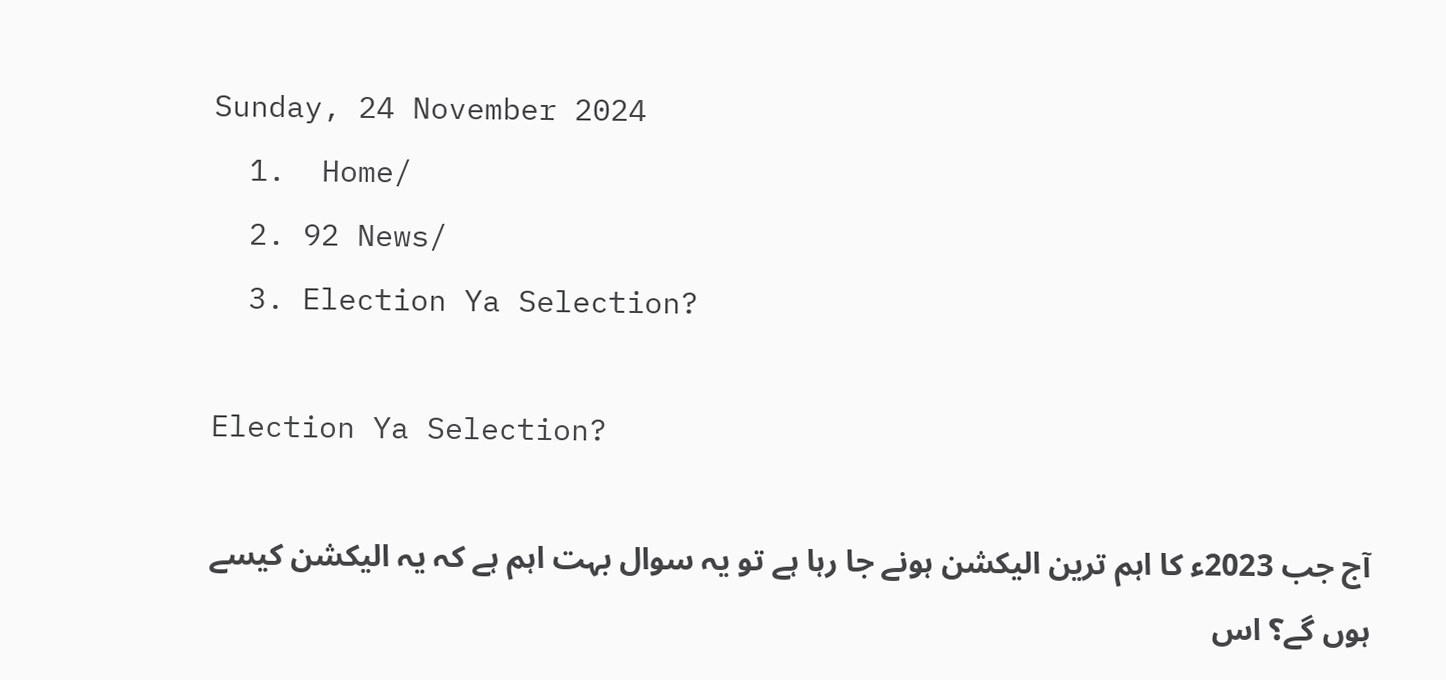Sunday, 24 November 2024
  1.  Home/
  2. 92 News/
  3. Election Ya Selection?

Election Ya Selection?

آج جب 2023ء کا اہم ترین الیکشن ہونے جا رہا ہے تو یہ سوال بہت اہم ہے کہ یہ الیکشن کیسے ہوں گے؟ اس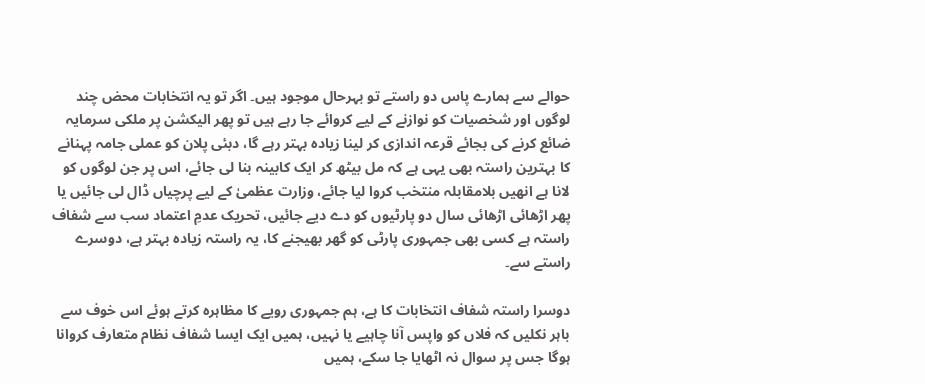حوالے سے ہمارے پاس دو راستے تو بہرحال موجود ہیں۔ اگر تو یہ انتخابات محض چند لوگوں اور شخصیات کو نوازنے کے لیے کروائے جا رہے ہیں تو پھر الیکشن پر ملکی سرمایہ ضائع کرنے کی بجائے قرعہ اندازی کر لینا زیادہ بہتر رہے گا، دبئی پلان کو عملی جامہ پہنانے کا بہترین راستہ بھی یہی ہے کہ مل بیٹھ کر ایک کابینہ بنا لی جائے، اس پر جن لوگوں کو لانا ہے انھیں بلامقابلہ منتخب کروا لیا جائے، وزارت عظمیٰ کے لیے پرچیاں ڈال لی جائیں یا پھر اڑھائی اڑھائی سال دو پارٹیوں کو دے دیے جائیں، تحریک عدمِ اعتماد سب سے شفاف راستہ ہے کسی بھی جمہوری پارٹی کو گھر بھیجنے کا، یہ راستہ زیادہ بہتر ہے، دوسرے راستے سے۔

دوسرا راستہ شفاف انتخابات کا ہے، ہم جمہوری رویے کا مظاہرہ کرتے ہوئے اس خوف سے باہر نکلیں کہ فلاں کو واپس آنا چاہیے یا نہیں، ہمیں ایک ایسا شفاف نظام متعارف کروانا ہوگا جس پر سوال نہ اٹھایا جا سکے، ہمیں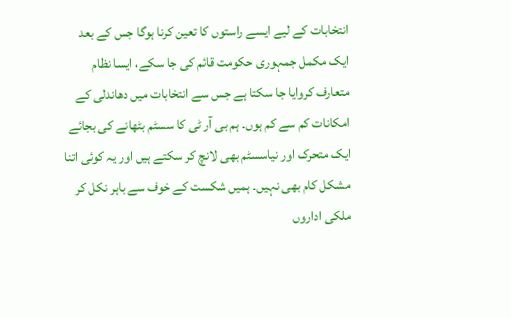انتخابات کے لیے ایسے راستوں کا تعین کرنا ہوگا جس کے بعد ایک مکمل جمہوری حکومت قائم کی جا سکے، ایسا نظام متعارف کروایا جا سکتا ہے جس سے انتخابات میں دھاندلی کے امکانات کم سے کم ہوں۔ ہم بی آر ٹی کا سسٹم بٹھانے کی بجائے ایک متحرک اور نیاسسٹم بھی لانچ کر سکتے ہیں اور یہ کوئی اتنا مشکل کام بھی نہیں۔ ہمیں شکست کے خوف سے باہر نکل کر ملکی اداروں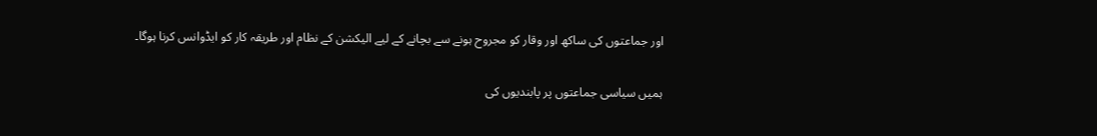اور جماعتوں کی ساکھ اور وقار کو مجروح ہونے سے بچانے کے لیے الیکشن کے نظام اور طریقہ کار کو ایڈوانس کرنا ہوگا۔

ہمیں سیاسی جماعتوں پر پابندیوں کی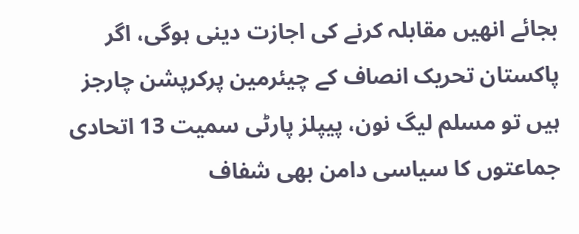بجائے انھیں مقابلہ کرنے کی اجازت دینی ہوگی، اگر پاکستان تحریک انصاف کے چیئرمین پرکرپشن چارجز ہیں تو مسلم لیگ نون، پیپلز پارٹی سمیت 13 اتحادی جماعتوں کا سیاسی دامن بھی شفاف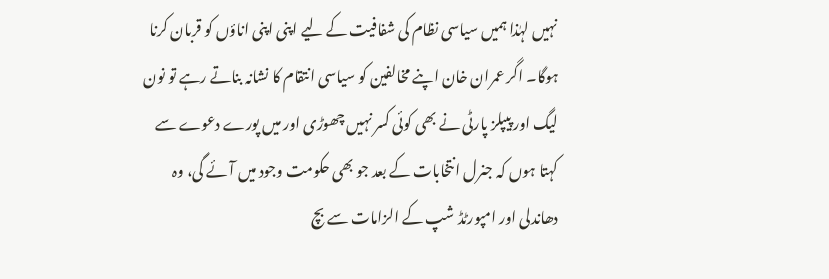نہیں لہٰذا ہمیں سیاسی نظام کی شفافیت کے لیے اپنی اپنی اناؤں کو قربان کرنا ہوگا۔ اگر عمران خان اپنے مخالفین کو سیاسی انتقام کا نشانہ بناتے رہے تو نون لیگ اور پیپلز پارٹی نے بھی کوئی کسر نہیں چھوڑی اور میں پورے دعوے سے کہتا ہوں کہ جنرل انتخابات کے بعد جو بھی حکومت وجود میں آئے گی، وہ دھاندلی اور امپورٹڈ شپ کے الزامات سے بچ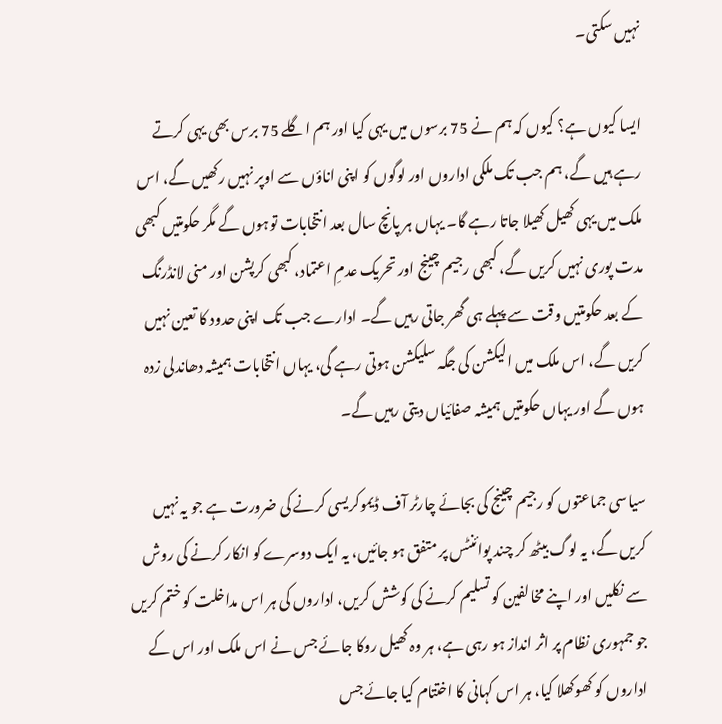نہیں سکتی۔

ایسا کیوں ہے؟ کیوں کہ ہم نے 75 برسوں میں یہی کیا اور ہم اگلے 75 برس بھی یہی کرتے رہے ہیں گے، ہم جب تک ملکی اداروں اور لوگوں کو اپنی اناؤں سے اوپر نہیں رکھیں گے، اس ملک میں یہی کھیل کھیلا جاتا رہے گا۔ یہاں ہر پانچ سال بعد انتخابات توہوں گے مگر حکومتیں کبھی مدت پوری نہیں کریں گے، کبھی رجیم چینج اور تحریک عدمِ اعتماد، کبھی کرپشن اور منی لانڈرنگ کے بعد حکومتیں وقت سے پہلے ہی گھر جاتی رہیں گے۔ ادارے جب تک اپنی حدود کا تعین نہیں کریں گے، اس ملک میں الیکشن کی جگہ سلیکشن ہوتی رہے گی، یہاں انتخابات ہمیشہ دھاندلی زدہ ہوں گے اور یہاں حکومتیں ہمیشہ صفائیاں دیتی رہیں گے۔

سیاسی جماعتوں کو رجیم چینج کی بجائے چارٹر آف ڈیموکریسی کرنے کی ضرورت ہے جو یہ نہیں کریں گے، یہ لوگ بیٹھ کر چند پوائنٹس پر متفق ہو جائیں، یہ ایک دوسرے کو انکار کرنے کی روش سے نکلیں اور اپنے مخالفین کو تسلیم کرنے کی کوشش کریں، اداروں کی ہر اس مداخلت کو ختم کریں جو جمہوری نظام پر اثر انداز ہو رہی ہے، ہر وہ کھیل روکا جائے جس نے اس ملک اور اس کے اداروں کو کھوکھلا کیا، ہر اس کہانی کا اختتام کیا جائے جس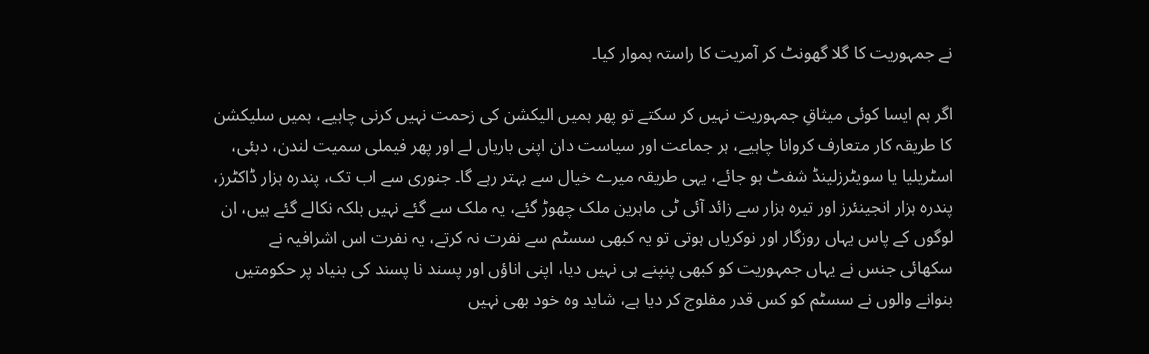نے جمہوریت کا گلا گھونٹ کر آمریت کا راستہ ہموار کیا۔

اگر ہم ایسا کوئی میثاقِ جمہوریت نہیں کر سکتے تو پھر ہمیں الیکشن کی زحمت نہیں کرنی چاہیے، ہمیں سلیکشن کا طریقہ کار متعارف کروانا چاہیے، ہر جماعت اور سیاست دان اپنی باریاں لے اور پھر فیملی سمیت لندن، دبئی، اسٹریلیا یا سویٹرزلینڈ شفٹ ہو جائے، یہی طریقہ میرے خیال سے بہتر رہے گا۔ جنوری سے اب تک، پندرہ ہزار ڈاکٹرز، پندرہ ہزار انجینئرز اور تیرہ ہزار سے زائد آئی ٹی ماہرین ملک چھوڑ گئے، یہ ملک سے گئے نہیں بلکہ نکالے گئے ہیں، ان لوگوں کے پاس یہاں روزگار اور نوکریاں ہوتی تو یہ کبھی سسٹم سے نفرت نہ کرتے، یہ نفرت اس اشرافیہ نے سکھائی جنس نے یہاں جمہوریت کو کبھی پنپنے ہی نہیں دیا، اپنی اناؤں اور پسند نا پسند کی بنیاد پر حکومتیں بنوانے والوں نے سسٹم کو کس قدر مفلوج کر دیا ہے، شاید وہ خود بھی نہیں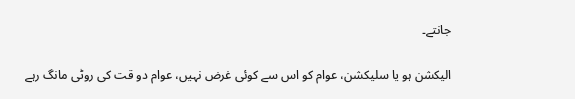جانتے۔

الیکشن ہو یا سلیکشن، عوام کو اس سے کوئی غرض نہیں، عوام دو قت کی روٹی مانگ رہے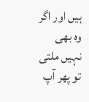ہیں اور اگر وہ بھی نہیں ملتی تو پھر آپ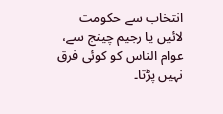انتخاب سے حکومت لائیں یا رجیم چینج سے، عوام الناس کو کوئی فرق نہیں پڑتا۔